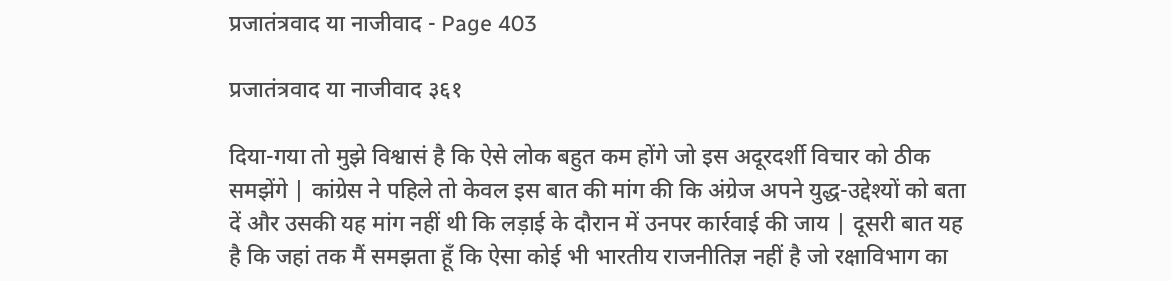प्रजातंत्रवाद या नाजीवाद - Page 403

प्रजातंत्रवाद या नाजीवाद ३६१

दिया-गया तो मुझे विश्वासं है कि ऐसे लोक बहुत कम होंगे जो इस अदूरदर्शी विचार को ठीक समझेंगे | कांग्रेस ने पहिले तो केवल इस बात की मांग की कि अंग्रेज अपने युद्ध-उद्देश्यों को बता दें और उसकी यह मांग नहीं थी कि लड़ाई के दौरान में उनपर कार्रवाई की जाय | दूसरी बात यह है कि जहां तक मैं समझता हूँ कि ऐसा कोई भी भारतीय राजनीतिज्ञ नहीं है जो रक्षाविभाग का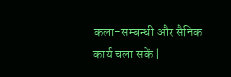कला-सम्बन्धी और सैनिक कार्य चला सकें |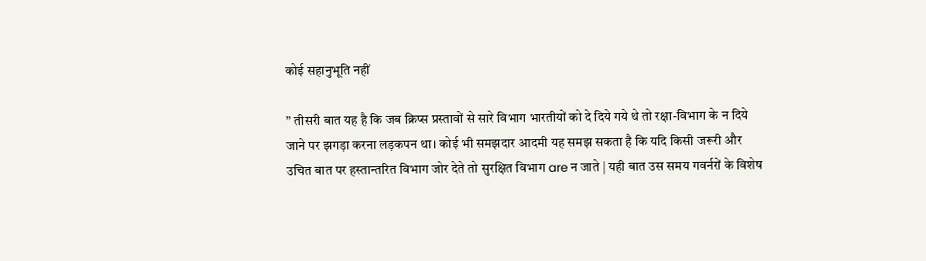कोई सहानुभूति नहीं

” तीसरी बात यह है कि जब क्रिप्स प्रस्तावों से सारे विभाग भारतीयों को दे दिये गये थे तो रक्षा-विभाग के न दिये जाने पर झगड़ा करना लड़कपन था। कोई भी समझदार आदमी यह समझ सकता है कि यदि किसी जरूरी और उचित बात पर हस्तान्तरित विभाग जोर देते तो सुरक्षित विभाग are न जाते | यही बात उस समय गवर्नरों के विशेष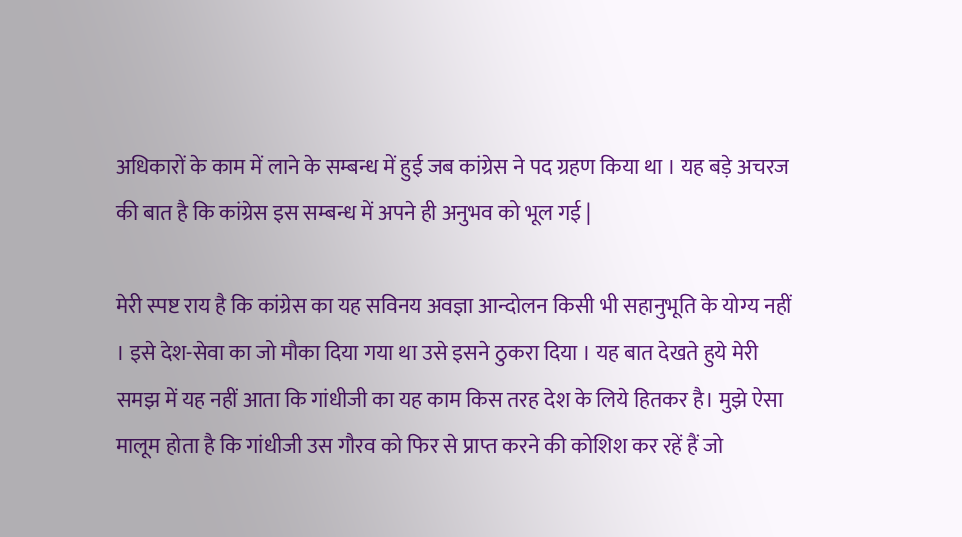अधिकारों के काम में लाने के सम्बन्ध में हुई जब कांग्रेस ने पद ग्रहण किया था । यह बड़े अचरज की बात है कि कांग्रेस इस सम्बन्ध में अपने ही अनुभव को भूल गई |

मेरी स्पष्ट राय है कि कांग्रेस का यह सविनय अवज्ञा आन्दोलन किसी भी सहानुभूति के योग्य नहीं । इसे देश-सेवा का जो मौका दिया गया था उसे इसने ठुकरा दिया । यह बात देखते हुये मेरी समझ में यह नहीं आता कि गांधीजी का यह काम किस तरह देश के लिये हितकर है। मुझे ऐसा मालूम होता है कि गांधीजी उस गौरव को फिर से प्राप्त करने की कोशिश कर रहें हैं जो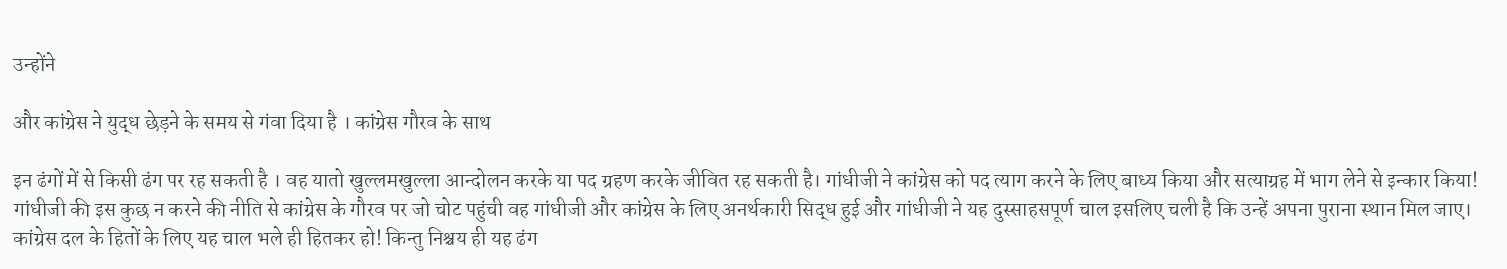उन्होंने

और कांग्रेस ने युद्ध छेड़ने के समय से गंवा दिया है । कांग्रेस गौरव के साथ

इन ढंगों में से किसी ढंग पर रह सकती है । वह यातो खुल्लमखुल्ला आन्दोलन करके या पद ग्रहण करके जीवित रह सकती है। गांधीजी ने कांग्रेस को पद त्याग करने के लिए बाध्य किया और सत्याग्रह में भाग लेने से इन्कार किया! गांधीजी की इस कुछ न करने की नीति से कांग्रेस के गौरव पर जो चोट पहुंची वह गांधीजी और कांग्रेस के लिए अनर्थकारी सिद्ध हुई और गांधीजी ने यह दुस्साहसपूर्ण चाल इसलिए चली है कि उन्हें अपना पुराना स्थान मिल जाए। कांग्रेस दल के हितों के लिए यह चाल भले ही हितकर हो! किन्तु निश्चय ही यह ढंग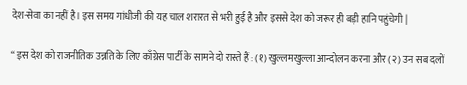देश-सेवा का नहीं है। इस समय गांधीजी की यह चाल शरारत से भरी हुई है और इससे देश को जरूर ही बड़ी हानि पहुंचेगी |

“ इस देश को राजनीतिक उन्नति के लिए काँग्रेस पार्टी के सामने दो रास्ते हैं : (१) खुल्लमखुल्ला आन्दोलन करना और (२) उन सब दलों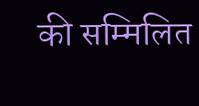की सम्मिलित